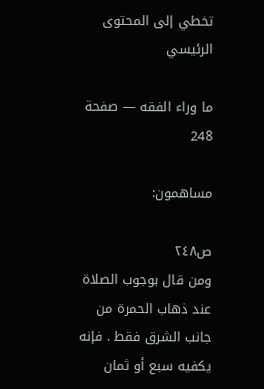تخطي إلى المحتوى الرئيسي

ما وراء الفقه — صفحة 248

مساهمون:

ص٢٤٨
ومن قال بوجوب الصلاة عند ذهاب الحمرة من جانب الشرق فقط . فإنه يكفيه سبع أو ثمان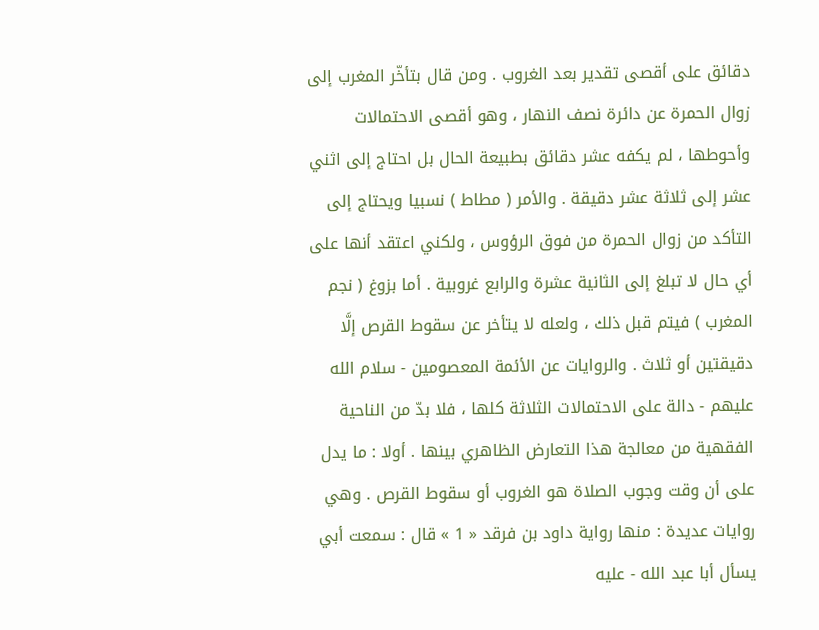دقائق على أقصى تقدير بعد الغروب . ومن قال بتأخّر المغرب إلى زوال الحمرة عن دائرة نصف النهار ، وهو أقصى الاحتمالات وأحوطها ، لم يكفه عشر دقائق بطبيعة الحال بل احتاج إلى اثني عشر إلى ثلاثة عشر دقيقة . والأمر ( مطاط ) نسبيا ويحتاج إلى التأكد من زوال الحمرة من فوق الرؤوس ، ولكني اعتقد أنها على أي حال لا تبلغ إلى الثانية عشرة والرابع غروبية . أما بزوغ ( نجم المغرب ) فيتم قبل ذلك ، ولعله لا يتأخر عن سقوط القرص إلَّا دقيقتين أو ثلاث . والروايات عن الأئمة المعصومين - سلام الله عليهم - دالة على الاحتمالات الثلاثة كلها ، فلا بدّ من الناحية الفقهية من معالجة هذا التعارض الظاهري بينها . أولا : ما يدل على أن وقت وجوب الصلاة هو الغروب أو سقوط القرص . وهي روايات عديدة : منها رواية داود بن فرقد « 1 » قال : سمعت أبي يسأل أبا عبد الله - عليه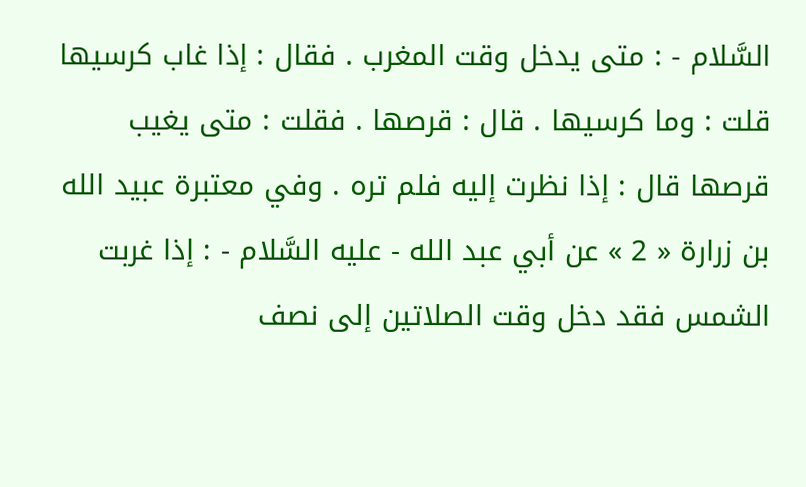السَّلام - : متى يدخل وقت المغرب . فقال : إذا غاب كرسيها قلت : وما كرسيها . قال : قرصها . فقلت : متى يغيب قرصها قال : إذا نظرت إليه فلم تره . وفي معتبرة عبيد الله بن زرارة « 2 » عن أبي عبد الله - عليه السَّلام - : إذا غربت الشمس فقد دخل وقت الصلاتين إلى نصف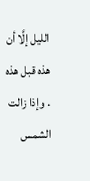الليل إلَّا أن هذه قبل هذه . وإذا زالت الشمس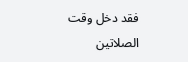فقد دخل وقت الصلاتين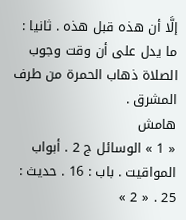إلَّا أن هذه قبل هذه . ثانيا : ما يدل على أن وقت وجوب الصلاة ذهاب الحمرة من طرف المشرق .
هامش
« 1 » الوسائل ج 2 . أبواب المواقيت . باب : 16 . حديث : 25 . « 2 »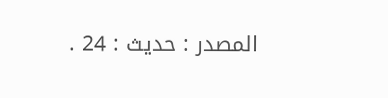المصدر : حديث : 24 .